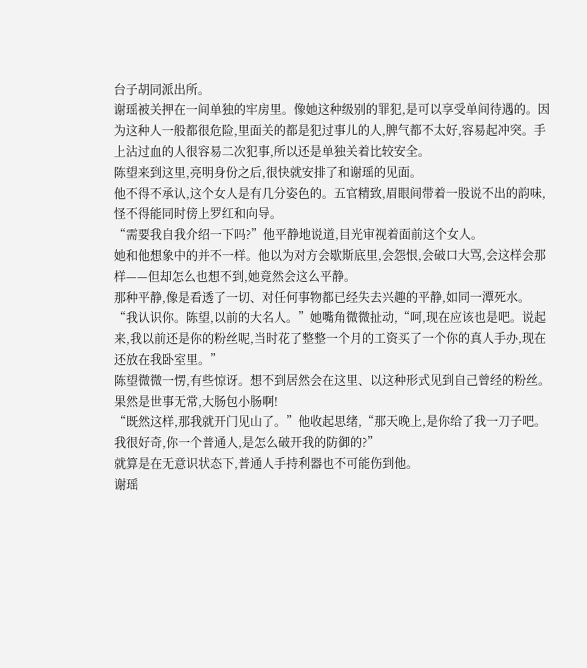台子胡同派出所。
谢瑶被关押在一间单独的牢房里。像她这种级别的罪犯,是可以享受单间待遇的。因为这种人一般都很危险,里面关的都是犯过事儿的人,脾气都不太好,容易起冲突。手上沾过血的人很容易二次犯事,所以还是单独关着比较安全。
陈望来到这里,亮明身份之后,很快就安排了和谢瑶的见面。
他不得不承认,这个女人是有几分姿色的。五官精致,眉眼间带着一股说不出的韵味,怪不得能同时傍上罗红和向导。
“需要我自我介绍一下吗?”他平静地说道,目光审视着面前这个女人。
她和他想象中的并不一样。他以为对方会歇斯底里,会怨恨,会破口大骂,会这样会那样——但却怎么也想不到,她竟然会这么平静。
那种平静,像是看透了一切、对任何事物都已经失去兴趣的平静,如同一潭死水。
“我认识你。陈望,以前的大名人。”她嘴角微微扯动,“呵,现在应该也是吧。说起来,我以前还是你的粉丝呢,当时花了整整一个月的工资买了一个你的真人手办,现在还放在我卧室里。”
陈望微微一愣,有些惊讶。想不到居然会在这里、以这种形式见到自己曾经的粉丝。
果然是世事无常,大肠包小肠啊!
“既然这样,那我就开门见山了。”他收起思绪,“那天晚上,是你给了我一刀子吧。我很好奇,你一个普通人,是怎么破开我的防御的?”
就算是在无意识状态下,普通人手持利器也不可能伤到他。
谢瑶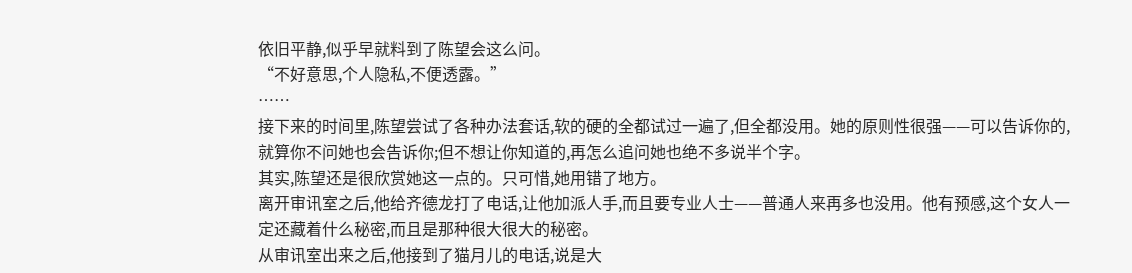依旧平静,似乎早就料到了陈望会这么问。
“不好意思,个人隐私,不便透露。”
……
接下来的时间里,陈望尝试了各种办法套话,软的硬的全都试过一遍了,但全都没用。她的原则性很强——可以告诉你的,就算你不问她也会告诉你;但不想让你知道的,再怎么追问她也绝不多说半个字。
其实,陈望还是很欣赏她这一点的。只可惜,她用错了地方。
离开审讯室之后,他给齐德龙打了电话,让他加派人手,而且要专业人士——普通人来再多也没用。他有预感,这个女人一定还藏着什么秘密,而且是那种很大很大的秘密。
从审讯室出来之后,他接到了猫月儿的电话,说是大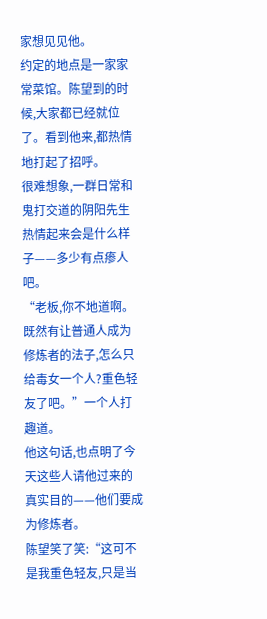家想见见他。
约定的地点是一家家常菜馆。陈望到的时候,大家都已经就位了。看到他来,都热情地打起了招呼。
很难想象,一群日常和鬼打交道的阴阳先生热情起来会是什么样子——多少有点瘆人吧。
“老板,你不地道啊。既然有让普通人成为修炼者的法子,怎么只给毒女一个人?重色轻友了吧。”一个人打趣道。
他这句话,也点明了今天这些人请他过来的真实目的——他们要成为修炼者。
陈望笑了笑:“这可不是我重色轻友,只是当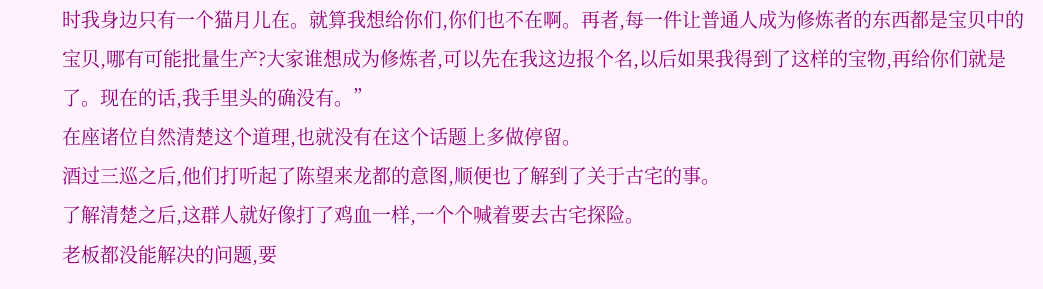时我身边只有一个猫月儿在。就算我想给你们,你们也不在啊。再者,每一件让普通人成为修炼者的东西都是宝贝中的宝贝,哪有可能批量生产?大家谁想成为修炼者,可以先在我这边报个名,以后如果我得到了这样的宝物,再给你们就是了。现在的话,我手里头的确没有。”
在座诸位自然清楚这个道理,也就没有在这个话题上多做停留。
酒过三巡之后,他们打听起了陈望来龙都的意图,顺便也了解到了关于古宅的事。
了解清楚之后,这群人就好像打了鸡血一样,一个个喊着要去古宅探险。
老板都没能解决的问题,要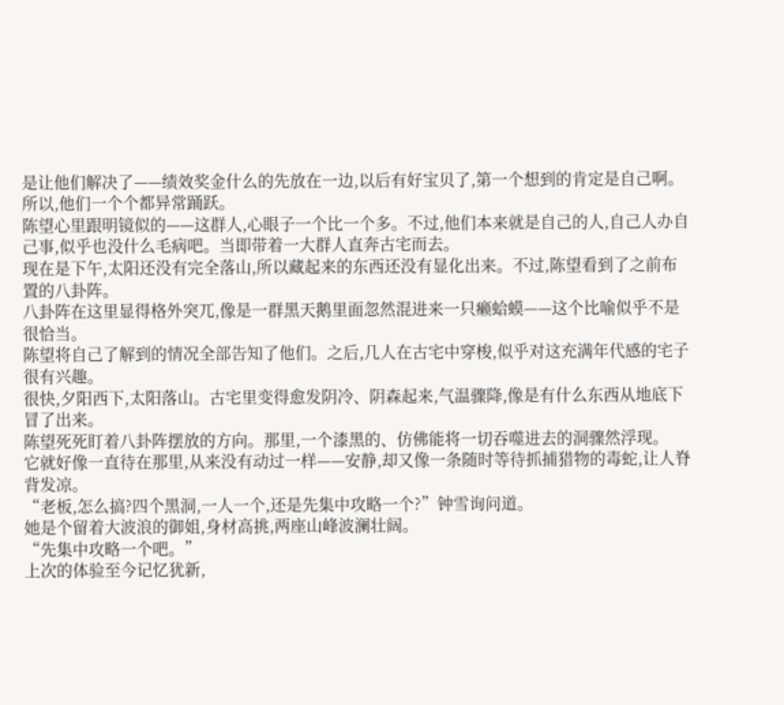是让他们解决了——绩效奖金什么的先放在一边,以后有好宝贝了,第一个想到的肯定是自己啊。所以,他们一个个都异常踊跃。
陈望心里跟明镜似的——这群人,心眼子一个比一个多。不过,他们本来就是自己的人,自己人办自己事,似乎也没什么毛病吧。当即带着一大群人直奔古宅而去。
现在是下午,太阳还没有完全落山,所以藏起来的东西还没有显化出来。不过,陈望看到了之前布置的八卦阵。
八卦阵在这里显得格外突兀,像是一群黑天鹅里面忽然混进来一只癞蛤蟆——这个比喻似乎不是很恰当。
陈望将自己了解到的情况全部告知了他们。之后,几人在古宅中穿梭,似乎对这充满年代感的宅子很有兴趣。
很快,夕阳西下,太阳落山。古宅里变得愈发阴冷、阴森起来,气温骤降,像是有什么东西从地底下冒了出来。
陈望死死盯着八卦阵摆放的方向。那里,一个漆黑的、仿佛能将一切吞噬进去的洞骤然浮现。
它就好像一直待在那里,从来没有动过一样——安静,却又像一条随时等待抓捕猎物的毒蛇,让人脊背发凉。
“老板,怎么搞?四个黑洞,一人一个,还是先集中攻略一个?”钟雪询问道。
她是个留着大波浪的御姐,身材高挑,两座山峰波澜壮阔。
“先集中攻略一个吧。”
上次的体验至今记忆犹新,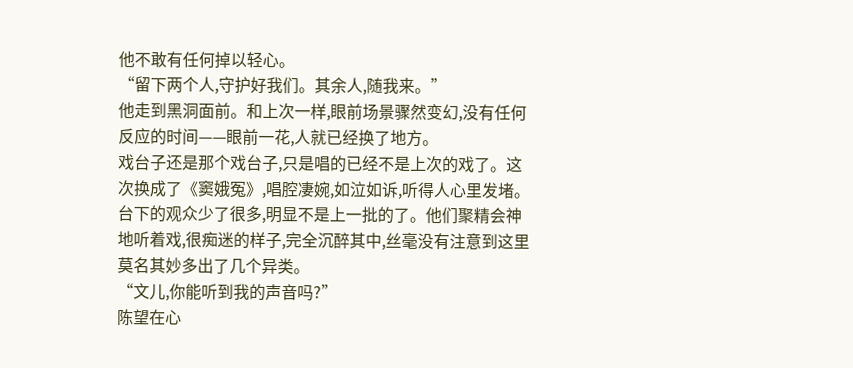他不敢有任何掉以轻心。
“留下两个人,守护好我们。其余人,随我来。”
他走到黑洞面前。和上次一样,眼前场景骤然变幻,没有任何反应的时间——眼前一花,人就已经换了地方。
戏台子还是那个戏台子,只是唱的已经不是上次的戏了。这次换成了《窦娥冤》,唱腔凄婉,如泣如诉,听得人心里发堵。
台下的观众少了很多,明显不是上一批的了。他们聚精会神地听着戏,很痴迷的样子,完全沉醉其中,丝毫没有注意到这里莫名其妙多出了几个异类。
“文儿,你能听到我的声音吗?”
陈望在心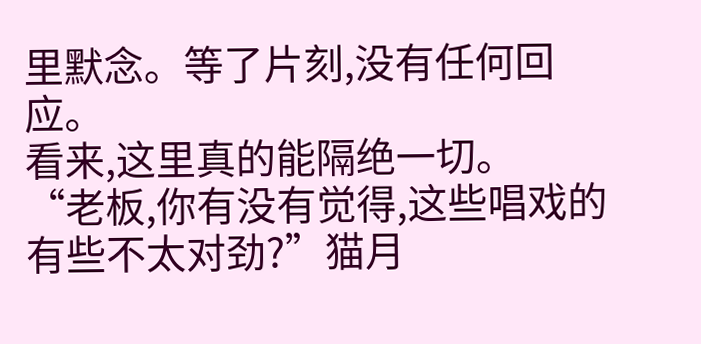里默念。等了片刻,没有任何回应。
看来,这里真的能隔绝一切。
“老板,你有没有觉得,这些唱戏的有些不太对劲?”猫月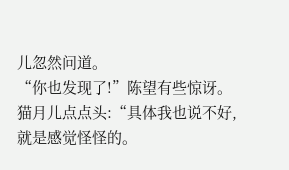儿忽然问道。
“你也发现了!”陈望有些惊讶。
猫月儿点点头:“具体我也说不好,就是感觉怪怪的。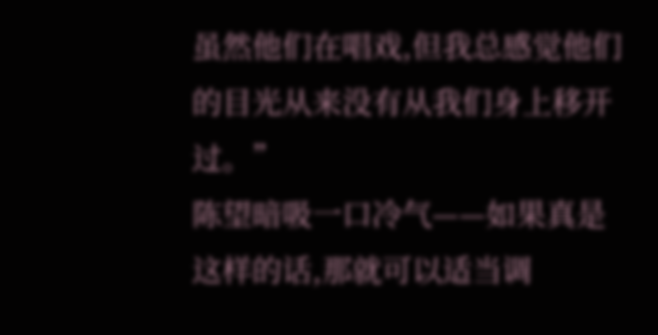虽然他们在唱戏,但我总感觉他们的目光从来没有从我们身上移开过。”
陈望暗吸一口冷气——如果真是这样的话,那就可以适当调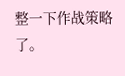整一下作战策略了。